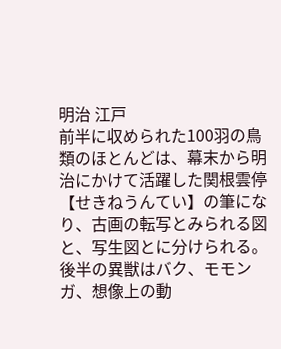明治 江戸
前半に収められた100羽の鳥類のほとんどは、幕末から明治にかけて活躍した関根雲停【せきねうんてい】の筆になり、古画の転写とみられる図と、写生図とに分けられる。後半の異獣はバク、モモンガ、想像上の動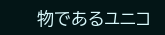物であるユニコ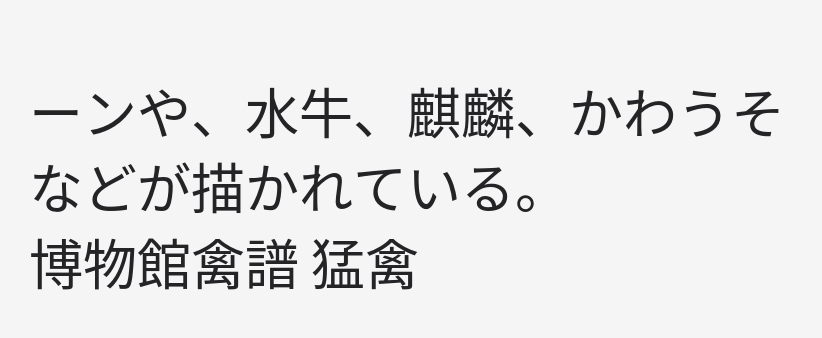ーンや、水牛、麒麟、かわうそなどが描かれている。
博物館禽譜 猛禽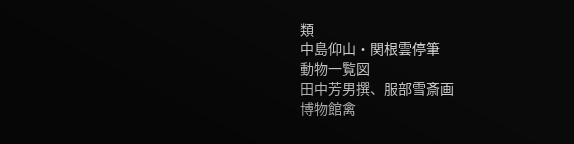類
中島仰山・関根雲停筆
動物一覧図
田中芳男撰、服部雪斎画
博物館禽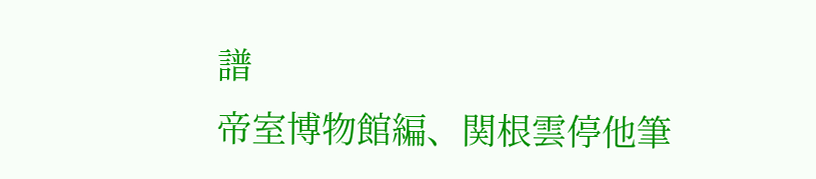譜
帝室博物館編、関根雲停他筆